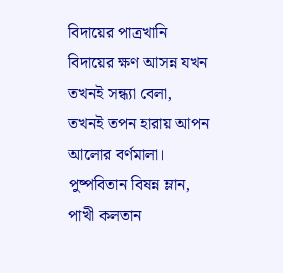বিদায়ের পাত্রখানি
বিদায়ের ক্ষণ আসন্ন যখন
তখনই সন্ধ্যা বেলা,
তখনই তপন হারায় আপন
আলোর বর্ণমালা।
পুষ্পবিতান বিষন্ন ম্লান,
পাখী কলতান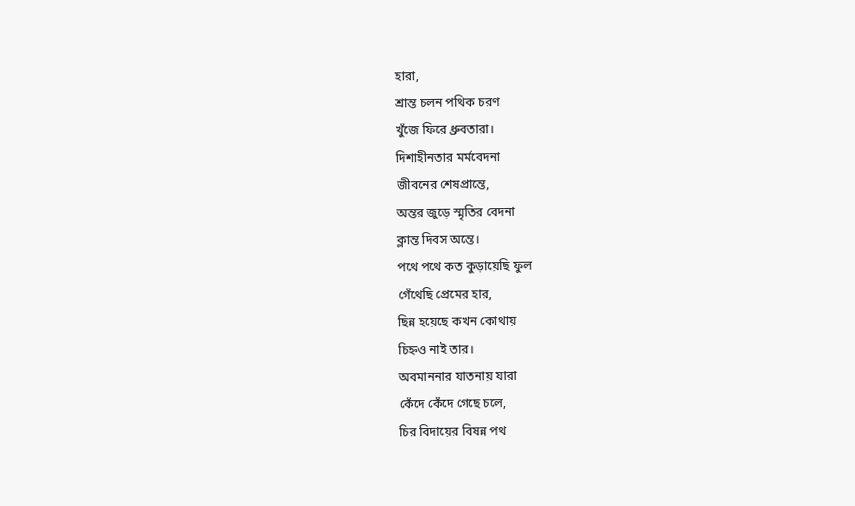হারা,
শ্রান্ত চলন পথিক চরণ
খুঁজে ফিরে ধ্রুবতারা।
দিশাহীনতার মর্মবেদনা
জীবনের শেষপ্রান্তে,
অন্তর জুড়ে স্মৃতির বেদনা
ক্লান্ত দিবস অন্তে।
পথে পথে কত কুড়ায়েছি ফুল
গেঁথেছি প্রেমের হার,
ছিন্ন হয়েছে কখন কোথায়
চিহ্নও নাই তার।
অবমাননার যাতনায় যারা
কেঁদে কেঁদে গেছে চলে,
চির বিদায়ের বিষন্ন পথ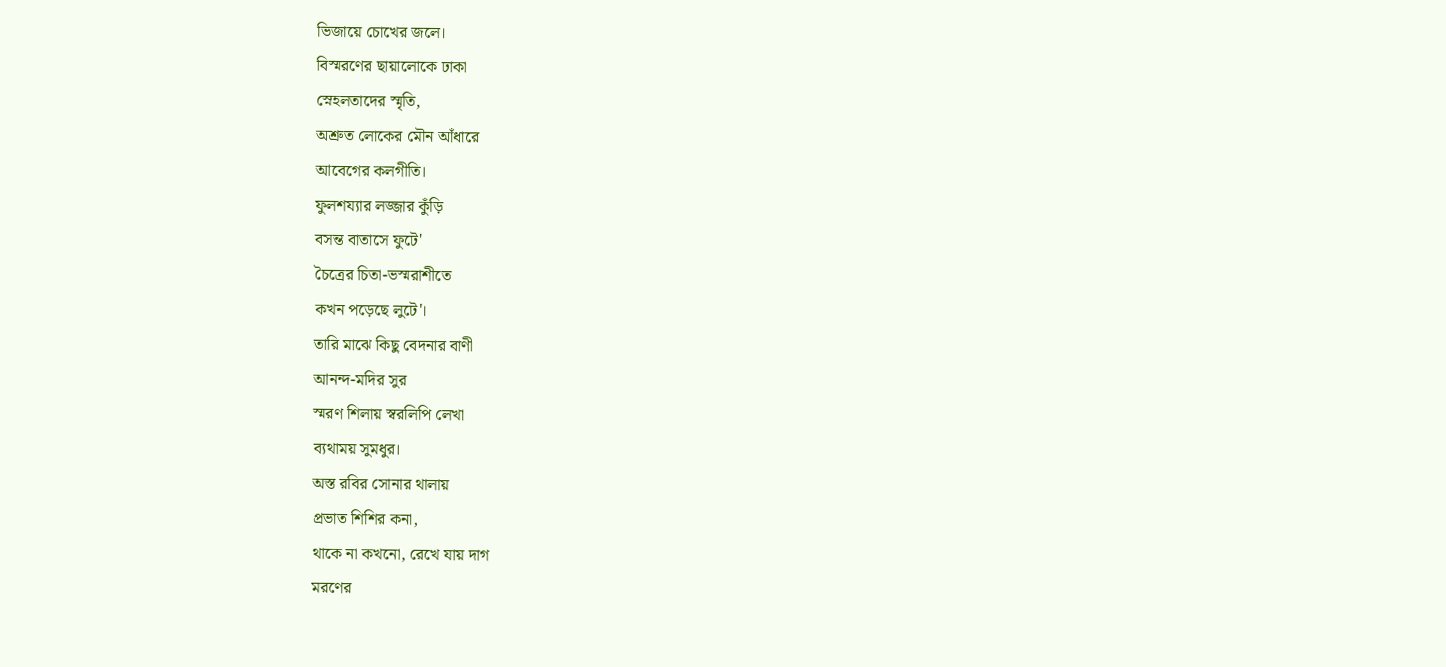ভিজায়ে চোখের জলে।
বিস্মরণের ছায়ালোকে ঢাকা
স্নেহলতাদের স্মৃতি,
অশ্রুত লোকের মৌন আঁধারে
আবেগের কলগীতি।
ফুলশয্যার লজ্জার কুঁড়ি
বসন্ত বাতাসে ফুটে'
চৈত্রের চিতা-ভস্মরাশীতে
কখন পড়েছে লুটে'।
তারি মাঝে কিছু বেদনার বাণী
আনন্দ-মদির সুর
স্মরণ শিলায় স্বরলিপি লেখা
ব্যথাময় সুমধুর।
অস্ত রবির সোনার থালায়
প্রভাত শিশির কনা,
থাকে না কখনো, রেখে যায় দাগ
মরণের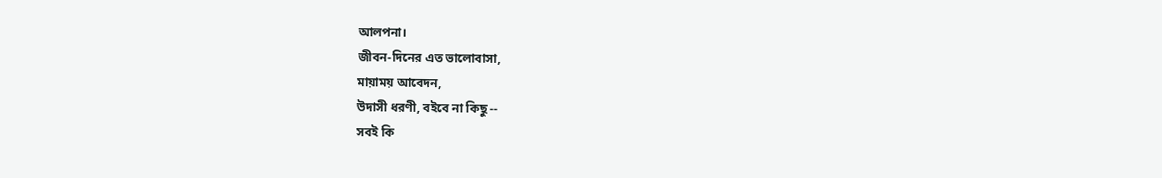আলপনা।
জীবন-দিনের এত ভালোবাসা,
মায়াময় আবেদন,
উদাসী ধরণী, বইবে না কিছু --
সবই কি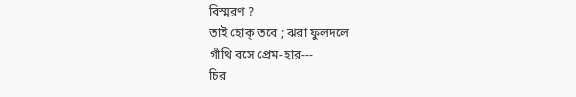বিস্মরণ ?
তাই হোক্ তবে ; ঝরা ফুলদলে
গাঁথি বসে প্রেম-হার---
চির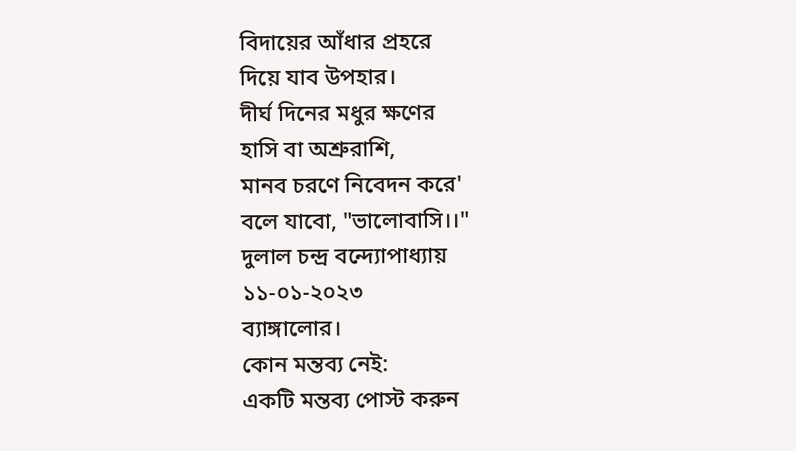বিদায়ের আঁধার প্রহরে
দিয়ে যাব উপহার।
দীর্ঘ দিনের মধুর ক্ষণের
হাসি বা অশ্রুরাশি,
মানব চরণে নিবেদন করে'
বলে যাবো, "ভালোবাসি।।"
দুলাল চন্দ্র বন্দ্যোপাধ্যায়
১১-০১-২০২৩
ব্যাঙ্গালোর।
কোন মন্তব্য নেই:
একটি মন্তব্য পোস্ট করুন